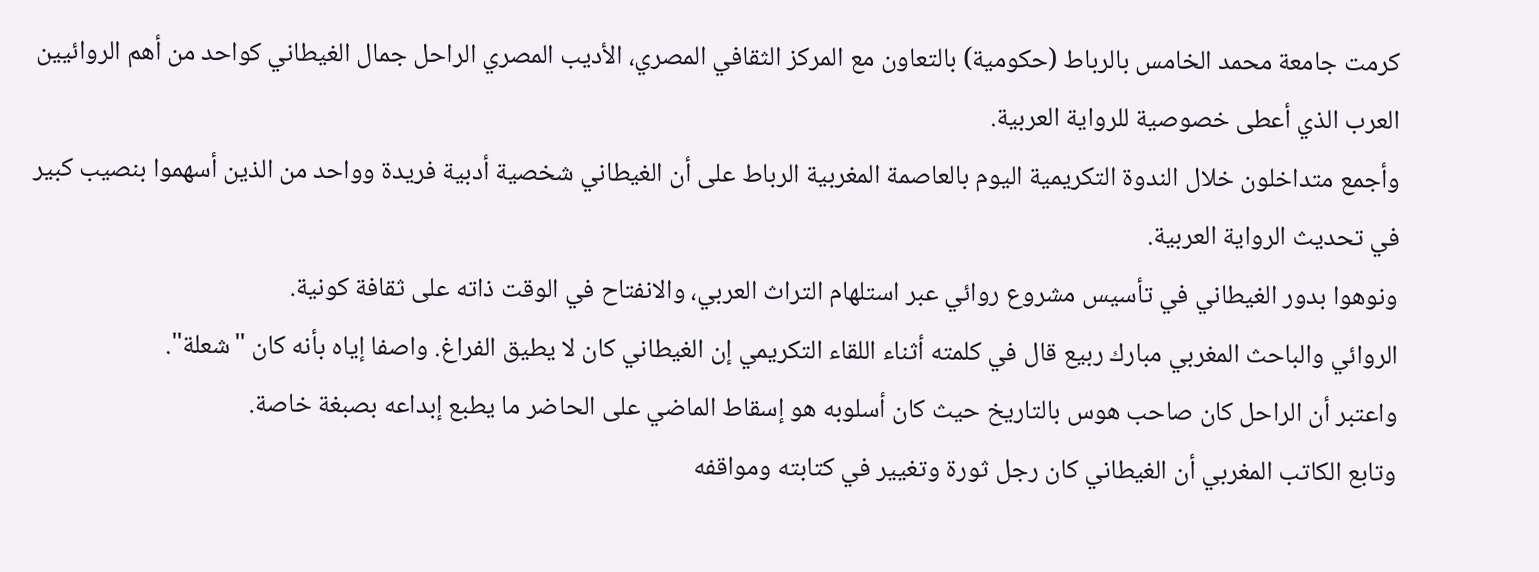كرمت جامعة محمد الخامس بالرباط (حكومية) بالتعاون مع المركز الثقافي المصري، الأديب المصري الراحل جمال الغيطاني كواحد من أهم الروائيين العرب الذي أعطى خصوصية للرواية العربية.
وأجمع متداخلون خلال الندوة التكريمية اليوم بالعاصمة المغربية الرباط على أن الغيطاني شخصية أدبية فريدة وواحد من الذين أسهموا بنصيب كبير في تحديث الرواية العربية.
ونوهوا بدور الغيطاني في تأسيس مشروع روائي عبر استلهام التراث العربي، والانفتاح في الوقت ذاته على ثقافة كونية.
الروائي والباحث المغربي مبارك ربيع قال في كلمته أثناء اللقاء التكريمي إن الغيطاني كان لا يطيق الفراغ. واصفا إياه بأنه كان "شعلة".
واعتبر أن الراحل كان صاحب هوس بالتاريخ حيث كان أسلوبه هو إسقاط الماضي على الحاضر ما يطبع إبداعه بصبغة خاصة.
وتابع الكاتب المغربي أن الغيطاني كان رجل ثورة وتغيير في كتابته ومواقفه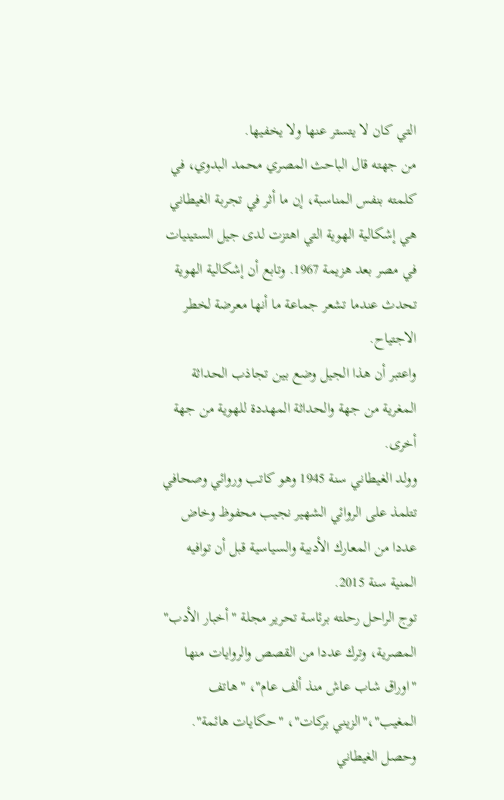التي كان لا يتستر عنها ولا يخفيها.
من جهته قال الباحث المصري محمد البدوي، في كلمته بنفس المناسبة، إن ما أثر في تجربة الغيطاني هي إشكالية الهوية التي اهتزت لدى جيل الستينيات في مصر بعد هزيمة 1967. وتابع أن إشكالية الهوية تحدث عندما تشعر جماعة ما أنها معرضة لخطر الاجتياح.
واعتبر أن هذا الجيل وضع بين تجاذب الحداثة المغرية من جهة والحداثة المهددة للهوية من جهة أخرى.
وولد الغيطاني سنة 1945 وهو كاتب وروائي وصحافي تتلمذ على الروائي الشهير نجيب محفوظ وخاض عددا من المعارك الأدبية والسياسية قبل أن توافيه المنية سنة 2015.
توج الراحل رحلته برئاسة تحرير مجلة "أخبار الأدب" المصرية، وترك عددا من القصص والروايات منها "اوراق شاب عاش منذ ألف عام"، "هاتف المغيب"،"الزيني بركات"، "حكايات هائمة".
وحصل الغيطاني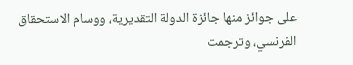على جوائز منها جائزة الدولة التقديرية، ووسام الاستحقاق الفرنسي، وترجمت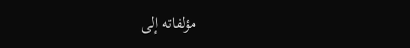مؤلفاته إلى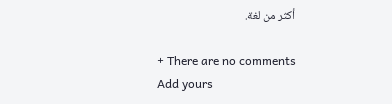أكثر من لغة.

+ There are no comments
Add yours